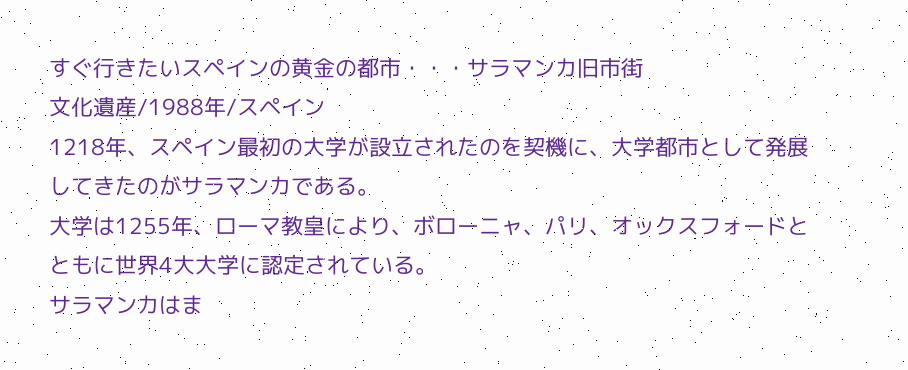すぐ行きたいスペインの黄金の都市・・・サラマンカ旧市街
文化遺産/1988年/スペイン
1218年、スペイン最初の大学が設立されたのを契機に、大学都市として発展してきたのがサラマンカである。
大学は1255年、ローマ教皇により、ボローニャ、パリ、オックスフォードとともに世界4大大学に認定されている。
サラマンカはま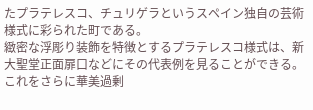たプラテレスコ、チュリゲラというスペイン独自の芸術様式に彩られた町である。
緻密な浮彫り装飾を特徴とするプラテレスコ様式は、新大聖堂正面扉口などにその代表例を見ることができる。
これをさらに華美過剰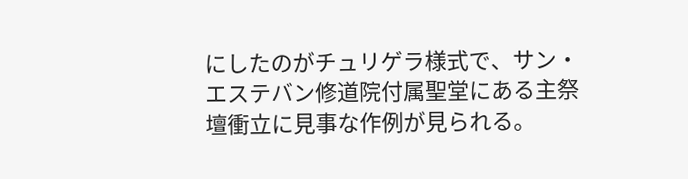にしたのがチュリゲラ様式で、サン・エステバン修道院付属聖堂にある主祭壇衝立に見事な作例が見られる。